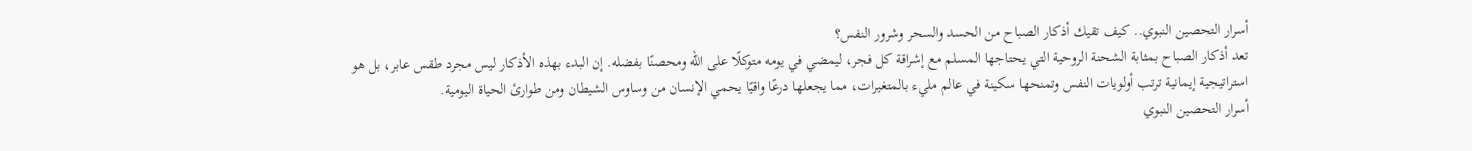أسرار التحصين النبوي.. كيف تقيك أذكار الصباح من الحسد والسحر وشرور النفس؟
تعد أذكار الصباح بمثابة الشحنة الروحية التي يحتاجها المسلم مع إشراقة كل فجر، ليمضي في يومه متوكلًا على الله ومحصنًا بفضله. إن البدء بهذه الأذكار ليس مجرد طقس عابر، بل هو استراتيجية إيمانية ترتب أولويات النفس وتمنحها سكينة في عالم مليء بالمتغيرات، مما يجعلها درعًا واقيًا يحمي الإنسان من وساوس الشيطان ومن طوارئ الحياة اليومية.
أسرار التحصين النبوي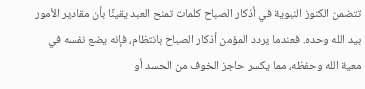تتضمن الكنوز النبوية في أذكار الصباح كلمات تمنح العبد يقينًا بأن مقادير الأمور بيد الله وحده. فعندما يردد المؤمن أذكار الصباح بانتظام، فإنه يضع نفسه في معية الله وحفظه، مما يكسر حاجز الخوف من الحسد أو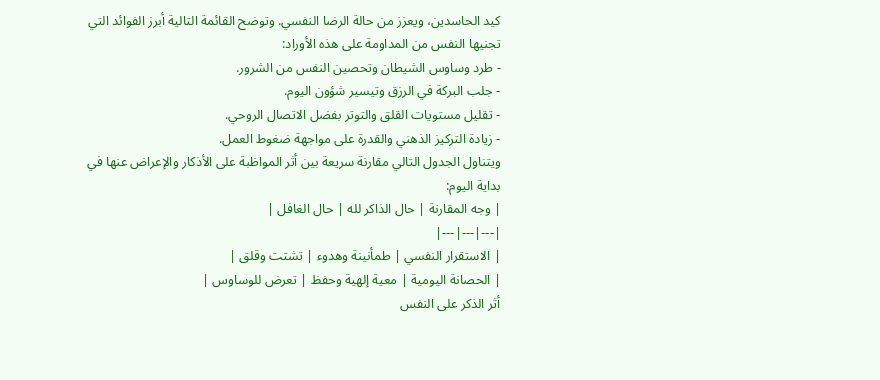كيد الحاسدين، ويعزز من حالة الرضا النفسي. وتوضح القائمة التالية أبرز الفوائد التي تجنيها النفس من المداومة على هذه الأوراد:
- طرد وساوس الشيطان وتحصين النفس من الشرور.
- جلب البركة في الرزق وتيسير شؤون اليوم.
- تقليل مستويات القلق والتوتر بفضل الاتصال الروحي.
- زيادة التركيز الذهني والقدرة على مواجهة ضغوط العمل.
ويتناول الجدول التالي مقارنة سريعة بين أثر المواظبة على الأذكار والإعراض عنها في بداية اليوم:
| وجه المقارنة | حال الذاكر لله | حال الغافل |
|---|---|---|
| الاستقرار النفسي | طمأنينة وهدوء | تشتت وقلق |
| الحصانة اليومية | معية إلهية وحفظ | تعرض للوساوس |
أثر الذكر على النفس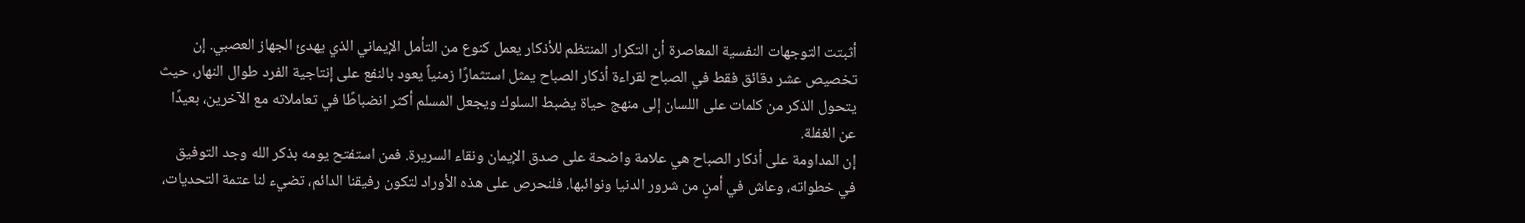أثبتت التوجهات النفسية المعاصرة أن التكرار المنتظم للأذكار يعمل كنوع من التأمل الإيماني الذي يهدئ الجهاز العصبي. إن تخصيص عشر دقائق فقط في الصباح لقراءة أذكار الصباح يمثل استثمارًا زمنياً يعود بالنفع على إنتاجية الفرد طوال النهار، حيث يتحول الذكر من كلمات على اللسان إلى منهج حياة يضبط السلوك ويجعل المسلم أكثر انضباطًا في تعاملاته مع الآخرين، بعيدًا عن الغفلة.
إن المداومة على أذكار الصباح هي علامة واضحة على صدق الإيمان ونقاء السريرة. فمن استفتح يومه بذكر الله وجد التوفيق في خطواته، وعاش في أمنٍ من شرور الدنيا ونوائبها. فلنحرص على هذه الأوراد لتكون رفيقنا الدائم، تضيء لنا عتمة التحديات،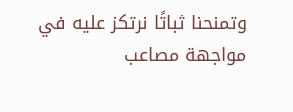وتمنحنا ثباتًا نرتكز عليه في مواجهة مصاعب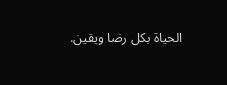الحياة بكل رضا ويقين.